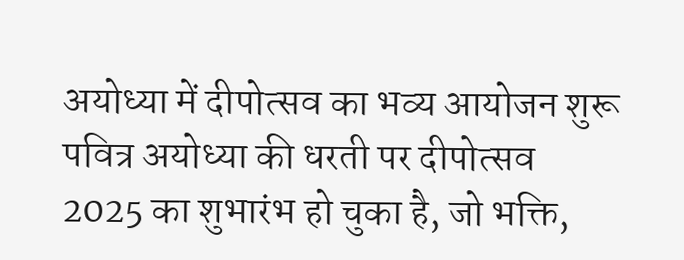अयोध्या में दीपोत्सव का भव्य आयोजन शुरू
पवित्र अयोध्या की धरती पर दीपोत्सव 2025 का शुभारंभ हो चुका है, जो भक्ति,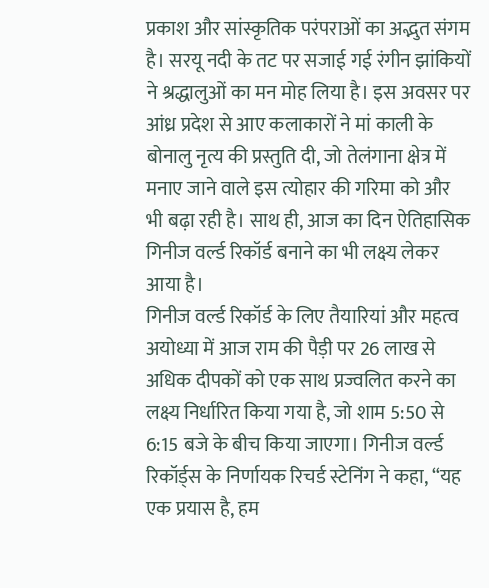प्रकाश और सांस्कृतिक परंपराओं का अद्भुत संगम है। सरयू नदी के तट पर सजाई गई रंगीन झांकियों ने श्रद्धालुओं का मन मोह लिया है। इस अवसर पर आंध्र प्रदेश से आए कलाकारों ने मां काली के बोनालु नृत्य की प्रस्तुति दी, जो तेलंगाना क्षेत्र में मनाए जाने वाले इस त्योहार की गरिमा को और भी बढ़ा रही है। साथ ही, आज का दिन ऐतिहासिक गिनीज वर्ल्ड रिकॉर्ड बनाने का भी लक्ष्य लेकर आया है।
गिनीज वर्ल्ड रिकॉर्ड के लिए तैयारियां और महत्व
अयोध्या में आज राम की पैड़ी पर 26 लाख से अधिक दीपकों को एक साथ प्रज्वलित करने का लक्ष्य निर्धारित किया गया है, जो शाम 5:50 से 6:15 बजे के बीच किया जाएगा। गिनीज वर्ल्ड रिकॉर्ड्स के निर्णायक रिचर्ड स्टेनिंग ने कहा, “यह एक प्रयास है, हम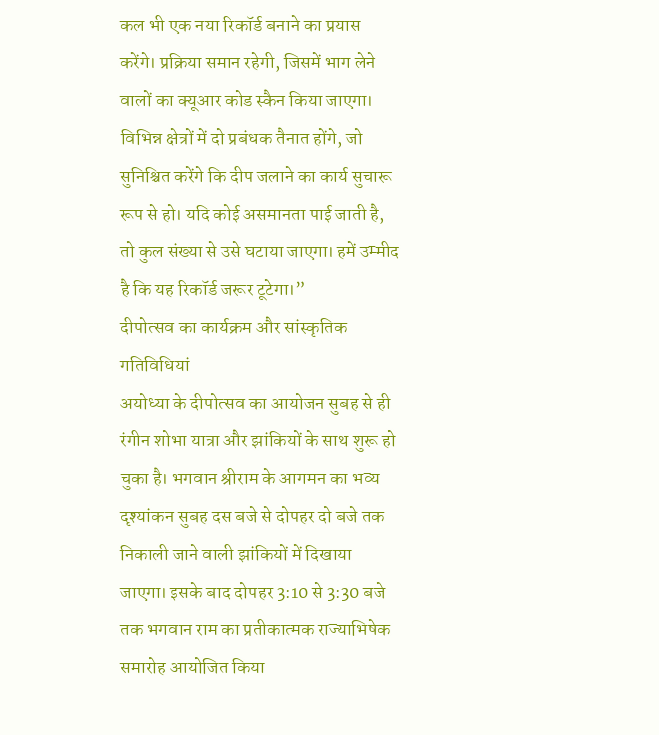कल भी एक नया रिकॉर्ड बनाने का प्रयास करेंगे। प्रक्रिया समान रहेगी, जिसमें भाग लेने वालों का क्यूआर कोड स्कैन किया जाएगा। विभिन्न क्षेत्रों में दो प्रबंधक तैनात होंगे, जो सुनिश्चित करेंगे कि दीप जलाने का कार्य सुचारू रूप से हो। यदि कोई असमानता पाई जाती है, तो कुल संख्या से उसे घटाया जाएगा। हमें उम्मीद है कि यह रिकॉर्ड जरूर टूटेगा।”
दीपोत्सव का कार्यक्रम और सांस्कृतिक गतिविधियां
अयोध्या के दीपोत्सव का आयोजन सुबह से ही रंगीन शोभा यात्रा और झांकियों के साथ शुरू हो चुका है। भगवान श्रीराम के आगमन का भव्य दृश्यांकन सुबह दस बजे से दोपहर दो बजे तक निकाली जाने वाली झांकियों में दिखाया जाएगा। इसके बाद दोपहर 3:10 से 3:30 बजे तक भगवान राम का प्रतीकात्मक राज्याभिषेक समारोह आयोजित किया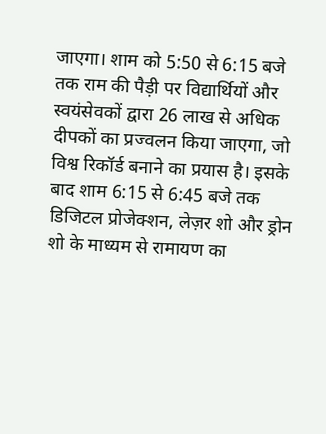जाएगा। शाम को 5:50 से 6:15 बजे तक राम की पैड़ी पर विद्यार्थियों और स्वयंसेवकों द्वारा 26 लाख से अधिक दीपकों का प्रज्वलन किया जाएगा, जो विश्व रिकॉर्ड बनाने का प्रयास है। इसके बाद शाम 6:15 से 6:45 बजे तक डिजिटल प्रोजेक्शन, लेज़र शो और ड्रोन शो के माध्यम से रामायण का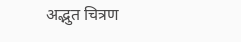अद्भुत चित्रण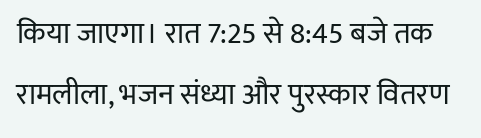किया जाएगा। रात 7:25 से 8:45 बजे तक रामलीला, भजन संध्या और पुरस्कार वितरण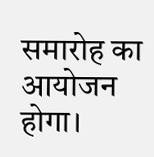समारोह का आयोजन होगा।